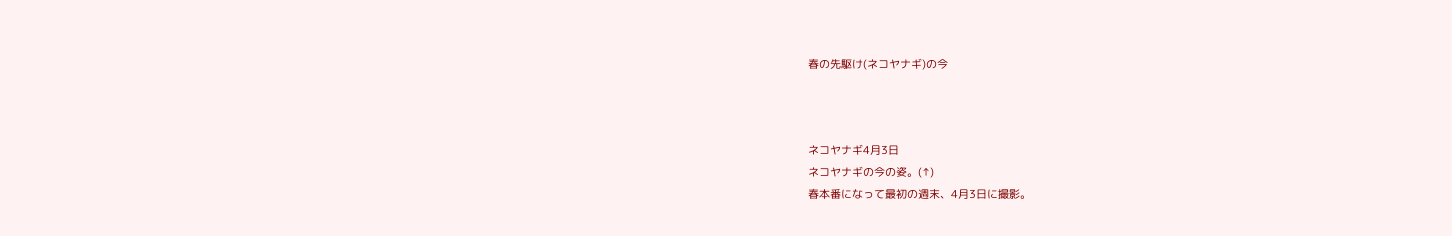春の先駆け(ネコヤナギ)の今



ネコヤナギ4月3日
ネコヤナギの今の姿。(↑)
春本番になって最初の週末、4月3日に撮影。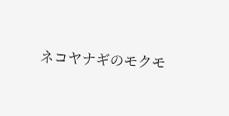ネコヤナギのモクモ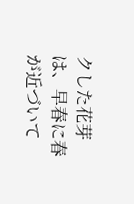クした花芽は、早春に春が近づいて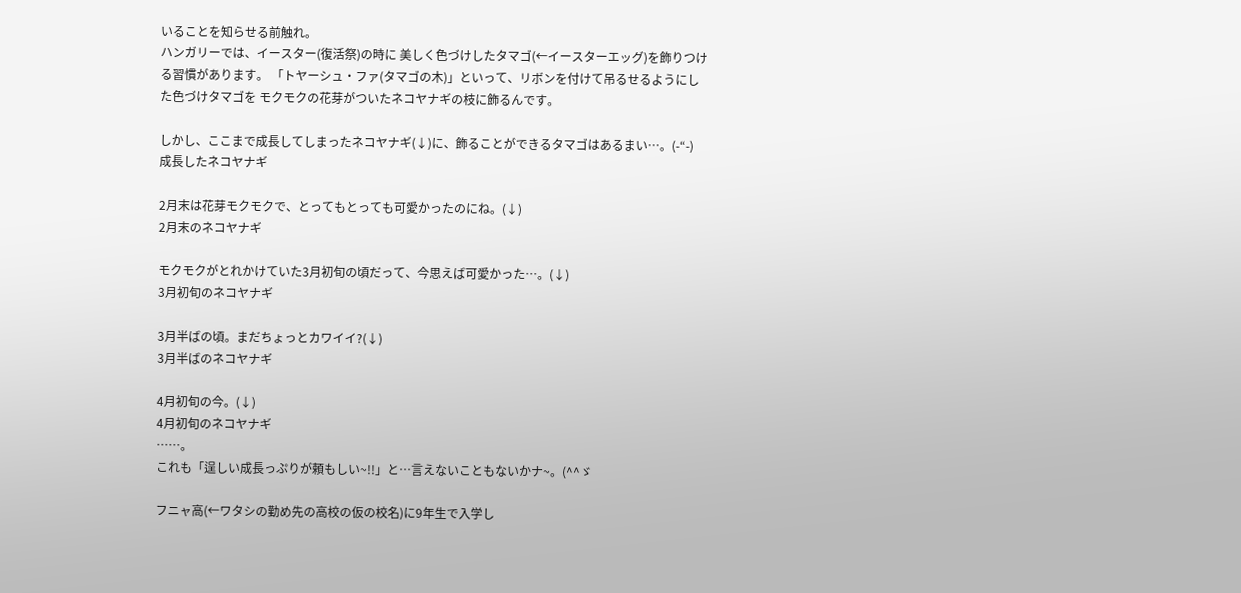いることを知らせる前触れ。
ハンガリーでは、イースター(復活祭)の時に 美しく色づけしたタマゴ(←イースターエッグ)を飾りつける習慣があります。 「トヤーシュ・ファ(タマゴの木)」といって、リボンを付けて吊るせるようにした色づけタマゴを モクモクの花芽がついたネコヤナギの枝に飾るんです。

しかし、ここまで成長してしまったネコヤナギ(↓)に、飾ることができるタマゴはあるまい…。(-“-)
成長したネコヤナギ

2月末は花芽モクモクで、とってもとっても可愛かったのにね。(↓)
2月末のネコヤナギ

モクモクがとれかけていた3月初旬の頃だって、今思えば可愛かった…。(↓)
3月初旬のネコヤナギ

3月半ばの頃。まだちょっとカワイイ?(↓)
3月半ばのネコヤナギ

4月初旬の今。(↓)
4月初旬のネコヤナギ
……。
これも「逞しい成長っぷりが頼もしい~!!」と…言えないこともないかナ~。(^^ゞ

フニャ高(←ワタシの勤め先の高校の仮の校名)に9年生で入学し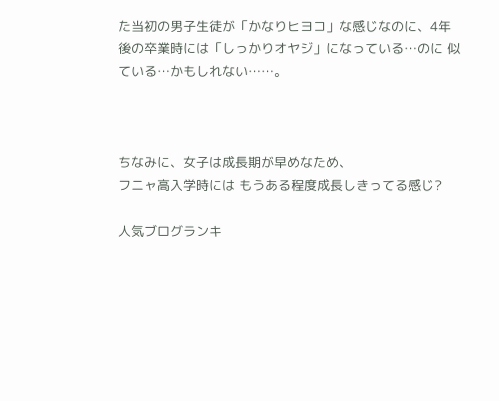た当初の男子生徒が「かなりヒヨコ」な感じなのに、4年後の卒業時には「しっかりオヤジ」になっている…のに 似ている…かもしれない……。



ちなみに、女子は成長期が早めなため、
フニャ高入学時には もうある程度成長しきってる感じ?

人気ブログランキ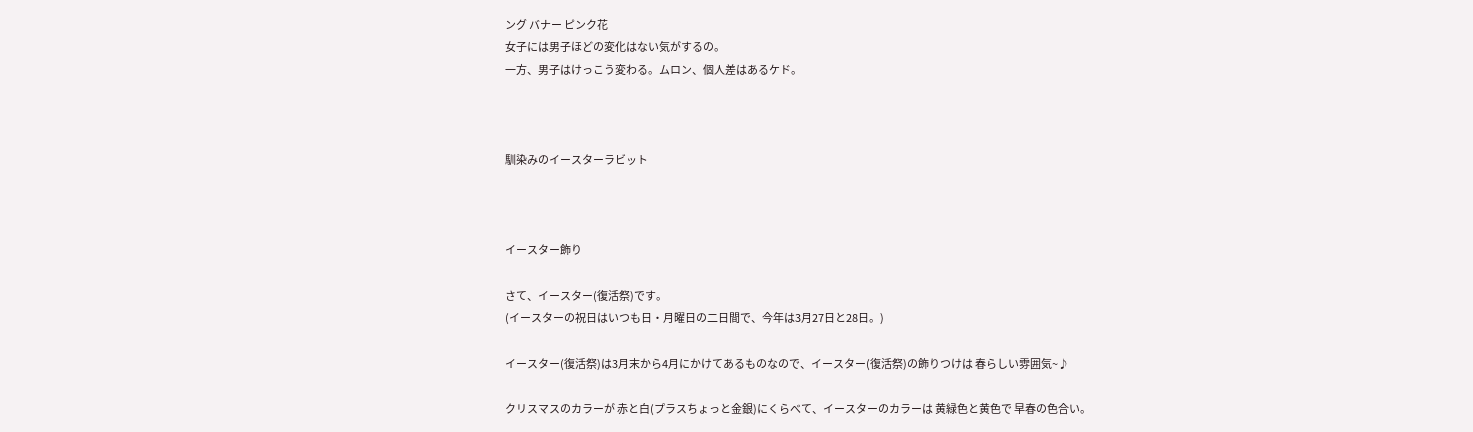ング バナー ピンク花
女子には男子ほどの変化はない気がするの。
一方、男子はけっこう変わる。ムロン、個人差はあるケド。



馴染みのイースターラビット



イースター飾り

さて、イースター(復活祭)です。
(イースターの祝日はいつも日・月曜日の二日間で、今年は3月27日と28日。)

イースター(復活祭)は3月末から4月にかけてあるものなので、イースター(復活祭)の飾りつけは 春らしい雰囲気~♪

クリスマスのカラーが 赤と白(プラスちょっと金銀)にくらべて、イースターのカラーは 黄緑色と黄色で 早春の色合い。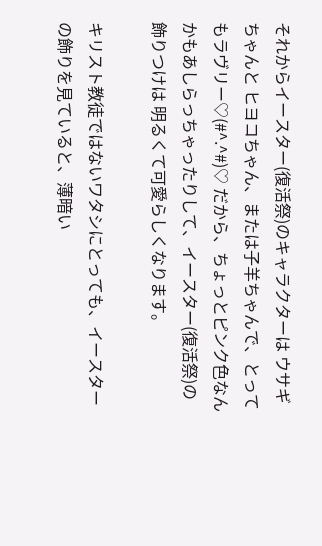それからイースター(復活祭)のキャラクターは ウサギちゃんと ヒヨコちゃん、または子羊ちゃんで、とってもラヴリー♡(#^.^#)♡ だから、ちょっとピンク色なんかもあしらっちゃったりして、イースター(復活祭)の飾りつけは 明るくて可愛らしくなります。

キリスト教徒ではないワタシにとっても、イースターの飾りを見ていると、薄暗い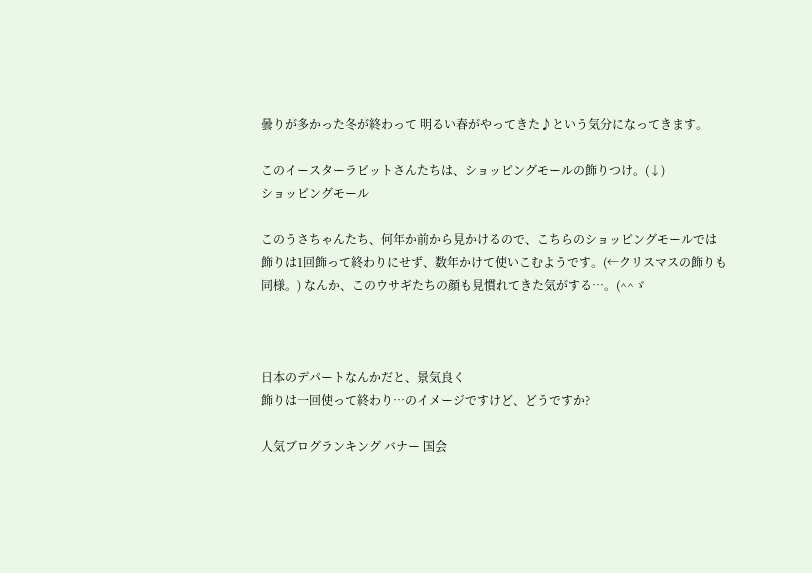曇りが多かった冬が終わって 明るい春がやってきた♪という気分になってきます。

このイースターラビットさんたちは、ショッピングモールの飾りつけ。(↓)
ショッピングモール

このうさちゃんたち、何年か前から見かけるので、こちらのショッピングモールでは 飾りは1回飾って終わりにせず、数年かけて使いこむようです。(←クリスマスの飾りも同様。) なんか、このウサギたちの顔も見慣れてきた気がする…。(^^ゞ



日本のデパートなんかだと、景気良く
飾りは一回使って終わり…のイメージですけど、どうですか?

人気ブログランキング バナー 国会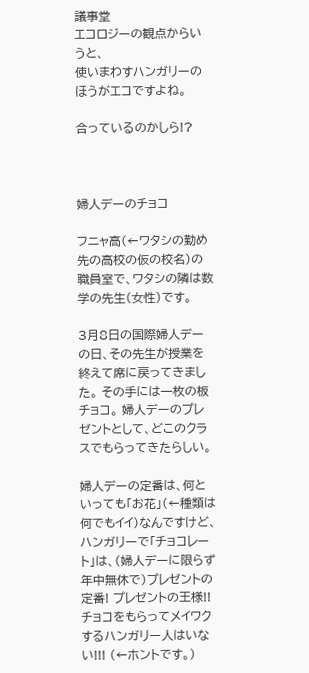議事堂
エコロジーの観点からいうと、
使いまわすハンガリーのほうがエコですよね。

合っているのかしら!?



婦人デーのチョコ

フニャ高(←ワタシの勤め先の高校の仮の校名)の職員室で、ワタシの隣は数学の先生(女性)です。

3月8日の国際婦人デーの日、その先生が授業を終えて席に戻ってきました。 その手には一枚の板チョコ。 婦人デーのプレゼントとして、どこのクラスでもらってきたらしい。

婦人デーの定番は、何といっても「お花」(←種類は何でもイイ)なんですけど、ハンガリーで「チョコレート」は、(婦人デーに限らず年中無休で)プレゼントの定番! プレゼントの王様!! チョコをもらってメイワクするハンガリー人はいない!!! (←ホントです。)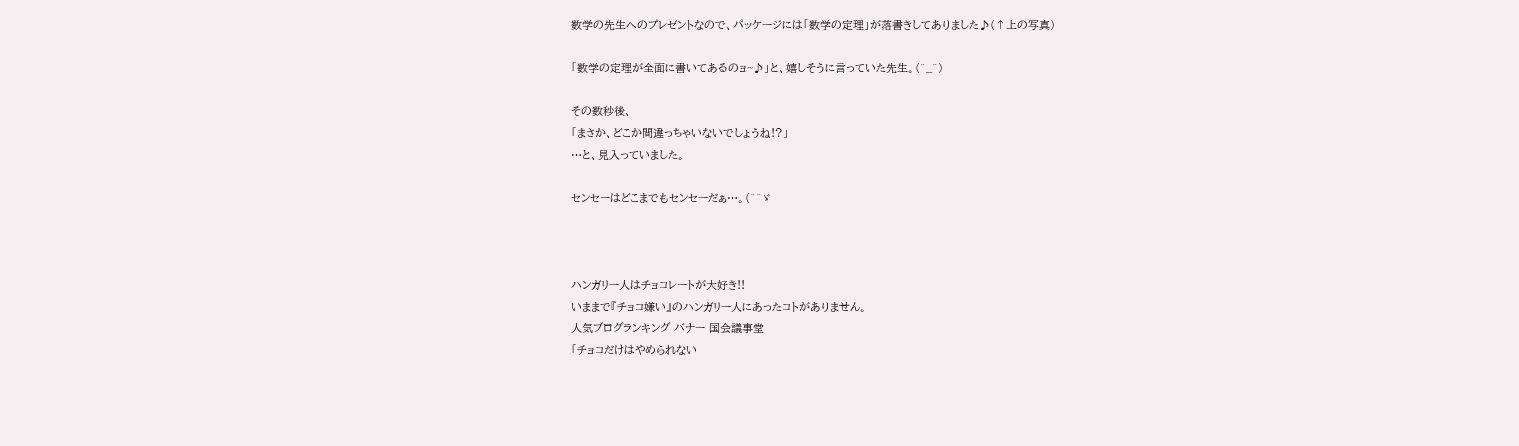数学の先生へのプレゼントなので、パッケージには「数学の定理」が落書きしてありました♪(↑上の写真)

「数学の定理が全面に書いてあるのョ~♪」と、嬉しそうに言っていた先生。(^_^)

その数秒後、
「まさか、どこか間違っちゃいないでしょうね!?」
…と、見入っていました。

センセーはどこまでもセンセーだぁ…。(^^ゞ



ハンガリー人はチョコレートが大好き!!
いままで『チョコ嫌い』のハンガリー人にあったコトがありません。
人気ブログランキング バナー 国会議事堂
「チョコだけはやめられない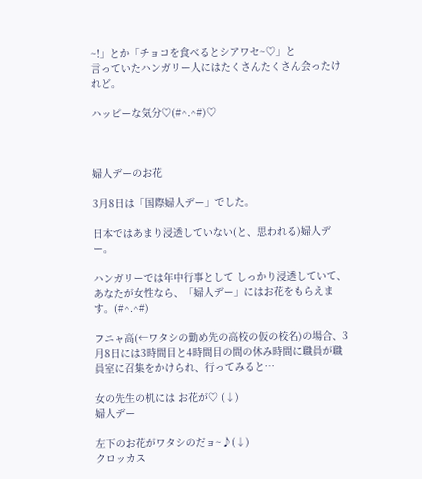~!」とか「チョコを食べるとシアワセ~♡」と
言っていたハンガリー人にはたくさんたくさん会ったけれど。

ハッピーな気分♡(#^.^#)♡



婦人デーのお花

3月8日は「国際婦人デー」でした。

日本ではあまり浸透していない(と、思われる)婦人デー。

ハンガリーでは年中行事として しっかり浸透していて、
あなたが女性なら、「婦人デー」にはお花をもらえます。(#^.^#)

フニャ高(←ワタシの勤め先の高校の仮の校名)の場合、3月8日には3時間目と4時間目の間の休み時間に職員が職員室に召集をかけられ、行ってみると…

女の先生の机には お花が♡ (↓)
婦人デー

左下のお花がワタシのだョ~♪(↓)
クロッカス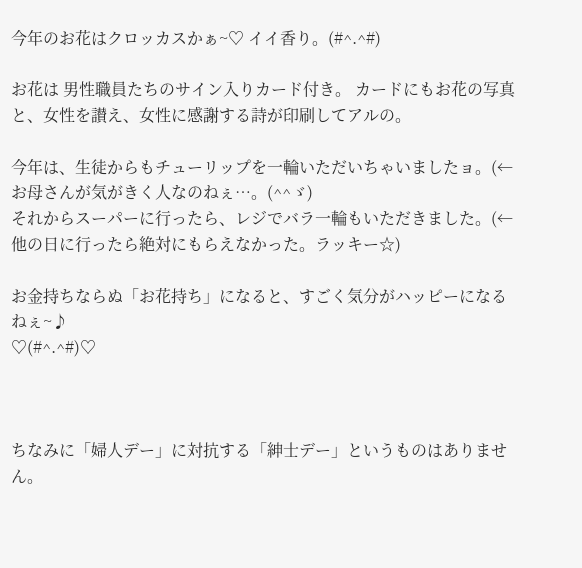今年のお花はクロッカスかぁ~♡ イイ香り。(#^.^#)

お花は 男性職員たちのサイン入りカード付き。 カードにもお花の写真と、女性を讃え、女性に感謝する詩が印刷してアルの。

今年は、生徒からもチューリップを一輪いただいちゃいましたョ。(←お母さんが気がきく人なのねぇ…。(^^ゞ)
それからスーパーに行ったら、レジでバラ一輪もいただきました。(←他の日に行ったら絶対にもらえなかった。ラッキー☆)

お金持ちならぬ「お花持ち」になると、すごく気分がハッピーになるねぇ~♪
♡(#^.^#)♡



ちなみに「婦人デー」に対抗する「紳士デー」というものはありません。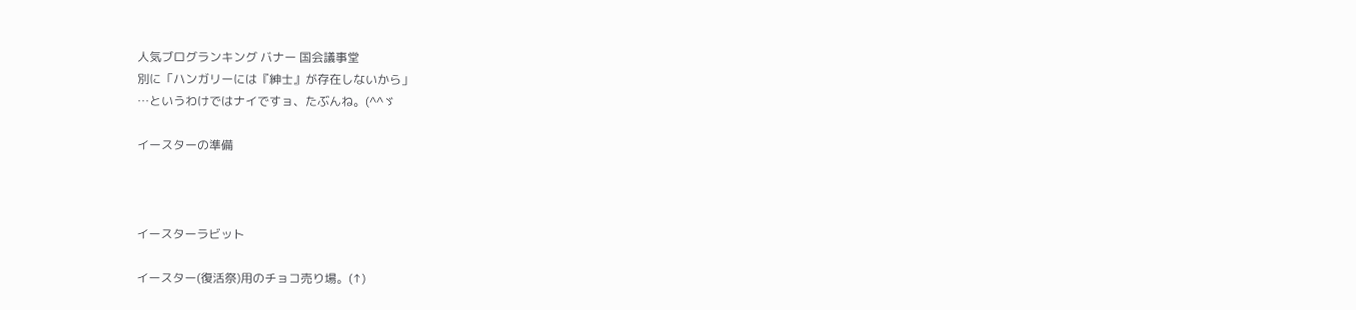人気ブログランキング バナー 国会議事堂
別に「ハンガリーには『紳士』が存在しないから」
…というわけではナイですョ、たぶんね。(^^ゞ

イースターの準備



イースターラビット

イースター(復活祭)用のチョコ売り場。(↑)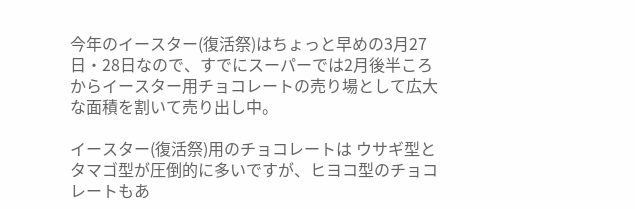今年のイースター(復活祭)はちょっと早めの3月27日・28日なので、すでにスーパーでは2月後半ころからイースター用チョコレートの売り場として広大な面積を割いて売り出し中。

イースター(復活祭)用のチョコレートは ウサギ型とタマゴ型が圧倒的に多いですが、ヒヨコ型のチョコレートもあ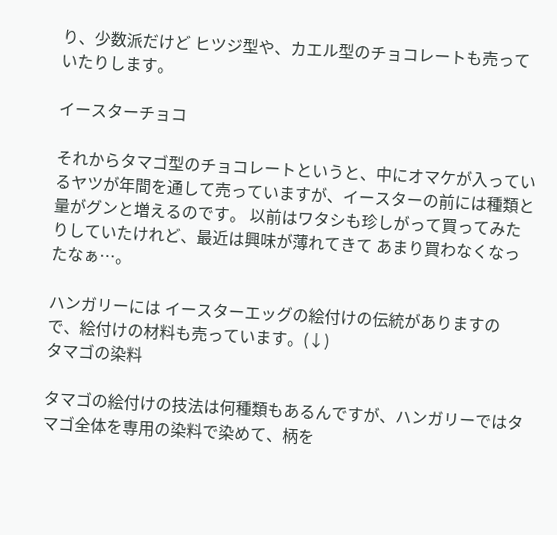り、少数派だけど ヒツジ型や、カエル型のチョコレートも売っていたりします。

イースターチョコ

それからタマゴ型のチョコレートというと、中にオマケが入っているヤツが年間を通して売っていますが、イースターの前には種類と量がグンと増えるのです。 以前はワタシも珍しがって買ってみたりしていたけれど、最近は興味が薄れてきて あまり買わなくなったなぁ…。

ハンガリーには イースターエッグの絵付けの伝統がありますので、絵付けの材料も売っています。(↓)
タマゴの染料

タマゴの絵付けの技法は何種類もあるんですが、ハンガリーではタマゴ全体を専用の染料で染めて、柄を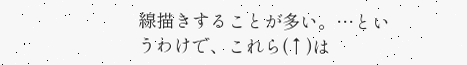線描きすることが多い。…というわけで、これら(↑)は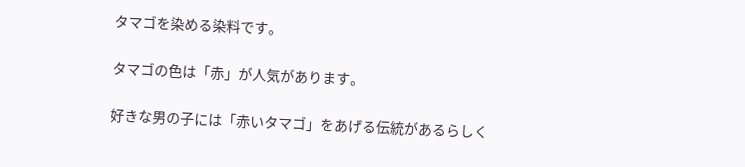タマゴを染める染料です。

タマゴの色は「赤」が人気があります。

好きな男の子には「赤いタマゴ」をあげる伝統があるらしく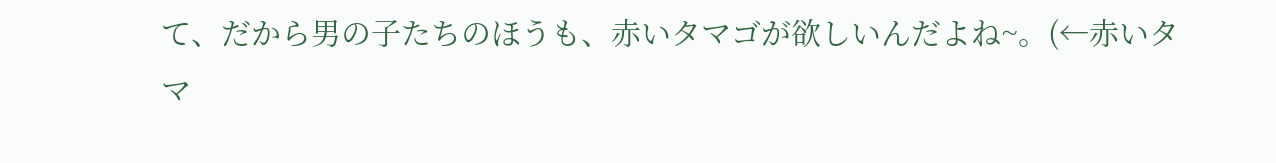て、だから男の子たちのほうも、赤いタマゴが欲しいんだよね~。(←赤いタマ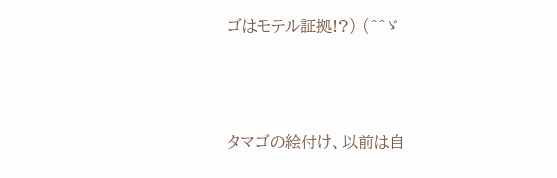ゴはモテル証拠!?) (^^ゞ



タマゴの絵付け、以前は自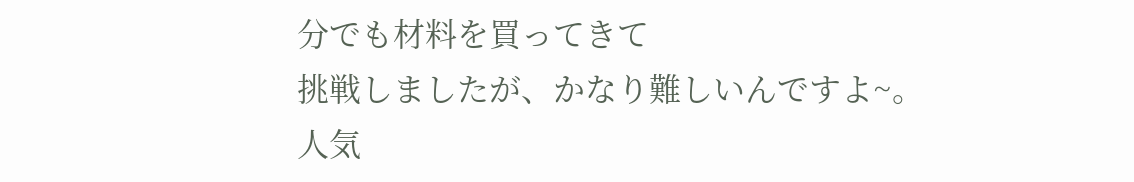分でも材料を買ってきて
挑戦しましたが、かなり難しいんですよ~。
人気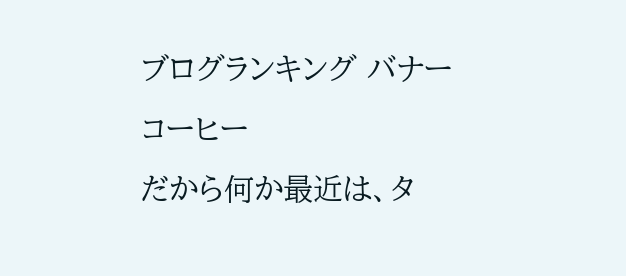ブログランキング バナー コーヒー
だから何か最近は、タ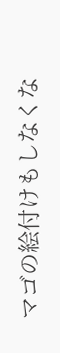マゴの絵付けもしなくな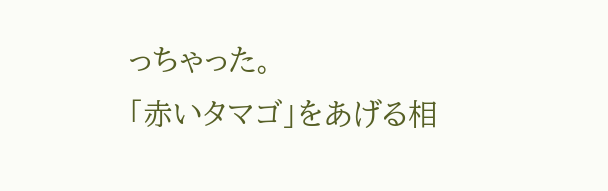っちゃった。
「赤いタマゴ」をあげる相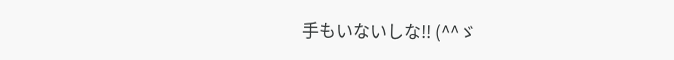手もいないしな!! (^^ゞ